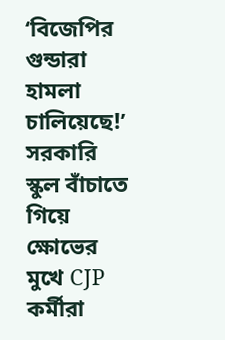‘বিজেপির গুন্ডারা হামলা চালিয়েছে!’ সরকারি স্কুল বাঁচাতে গিয়ে ক্ষোভের মুখে CJP কর্মীরা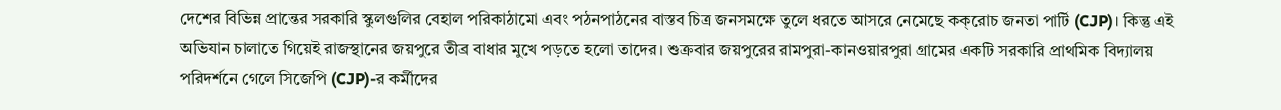দেশের বিভিন্ন প্রান্তের সরকারি স্কুলগুলির বেহাল পরিকাঠামো এবং পঠনপাঠনের বাস্তব চিত্র জনসমক্ষে তুলে ধরতে আসরে নেমেছে কক্‌রোচ জনতা পার্টি (CJP)। কিন্তু এই অভিযান চালাতে গিয়েই রাজস্থানের জয়পুরে তীব্র বাধার মুখে পড়তে হলো তাদের। শুক্রবার জয়পুরের রামপুরা-কানওয়ারপুরা গ্রামের একটি সরকারি প্রাথমিক বিদ্যালয় পরিদর্শনে গেলে সিজেপি (CJP)-র কর্মীদের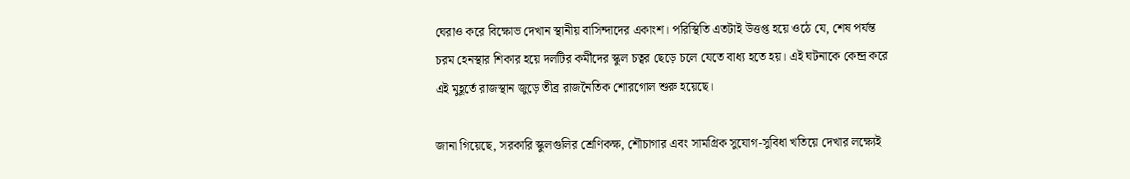ঘেরাও করে বিক্ষোভ দেখান স্থানীয় বাসিন্দাদের একাংশ। পরিস্থিতি এতটাই উত্তপ্ত হয়ে ওঠে যে, শেষ পর্যন্ত চরম হেনস্থার শিকার হয়ে দলটির কর্মীদের স্কুল চত্বর ছেড়ে চলে যেতে বাধ্য হতে হয়। এই ঘটনাকে কেন্দ্র করে এই মুহূর্তে রাজস্থান জুড়ে তীব্র রাজনৈতিক শোরগোল শুরু হয়েছে।

জানা গিয়েছে, সরকারি স্কুলগুলির শ্রেণিকক্ষ, শৌচাগার এবং সামগ্রিক সুযোগ-সুবিধা খতিয়ে দেখার লক্ষ্যেই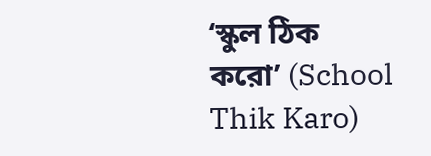‘স্কুল ঠিক করো’ (School Thik Karo)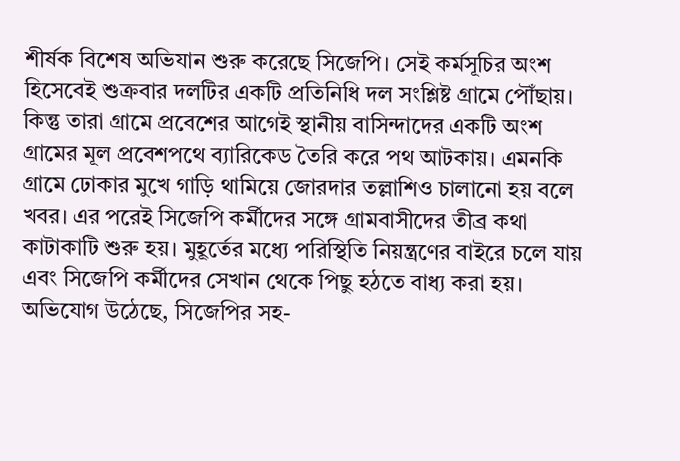শীর্ষক বিশেষ অভিযান শুরু করেছে সিজেপি। সেই কর্মসূচির অংশ হিসেবেই শুক্রবার দলটির একটি প্রতিনিধি দল সংশ্লিষ্ট গ্রামে পৌঁছায়। কিন্তু তারা গ্রামে প্রবেশের আগেই স্থানীয় বাসিন্দাদের একটি অংশ গ্রামের মূল প্রবেশপথে ব্যারিকেড তৈরি করে পথ আটকায়। এমনকি গ্রামে ঢোকার মুখে গাড়ি থামিয়ে জোরদার তল্লাশিও চালানো হয় বলে খবর। এর পরেই সিজেপি কর্মীদের সঙ্গে গ্রামবাসীদের তীব্র কথা কাটাকাটি শুরু হয়। মুহূর্তের মধ্যে পরিস্থিতি নিয়ন্ত্রণের বাইরে চলে যায় এবং সিজেপি কর্মীদের সেখান থেকে পিছু হঠতে বাধ্য করা হয়। অভিযোগ উঠেছে, সিজেপির সহ-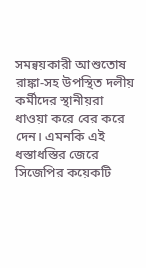সমন্বয়কারী আশুতোষ রাঙ্কা-সহ উপস্থিত দলীয় কর্মীদের স্থানীয়রা ধাওয়া করে বের করে দেন। এমনকি এই ধস্তাধস্তির জেরে সিজেপির কয়েকটি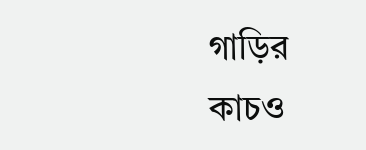গাড়ির কাচও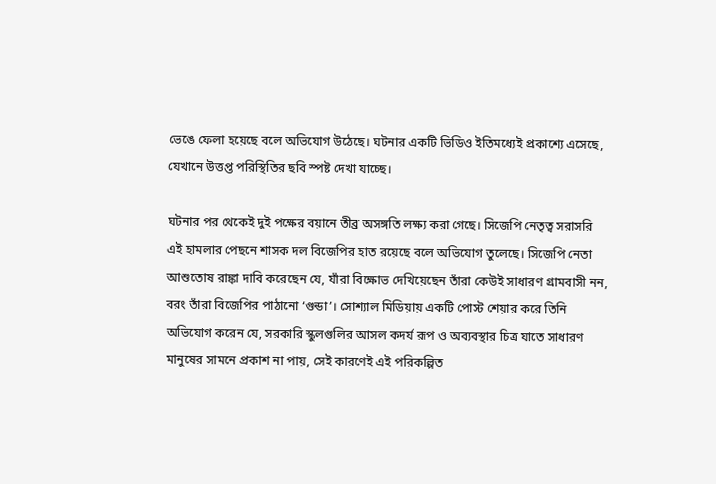ভেঙে ফেলা হয়েছে বলে অভিযোগ উঠেছে। ঘটনার একটি ভিডিও ইতিমধ্যেই প্রকাশ্যে এসেছে, যেখানে উত্তপ্ত পরিস্থিতির ছবি স্পষ্ট দেখা যাচ্ছে।

ঘটনার পর থেকেই দুই পক্ষের বয়ানে তীব্র অসঙ্গতি লক্ষ্য করা গেছে। সিজেপি নেতৃত্ব সরাসরি এই হামলার পেছনে শাসক দল বিজেপির হাত রয়েছে বলে অভিযোগ তুলেছে। সিজেপি নেতা আশুতোষ রাঙ্কা দাবি করেছেন যে, যাঁরা বিক্ষোভ দেখিয়েছেন তাঁরা কেউই সাধারণ গ্রামবাসী নন, বরং তাঁরা বিজেপির পাঠানো ‘গুন্ডা’। সোশ্যাল মিডিয়ায় একটি পোস্ট শেয়ার করে তিনি অভিযোগ করেন যে, সরকারি স্কুলগুলির আসল কদর্য রূপ ও অব্যবস্থার চিত্র যাতে সাধারণ মানুষের সামনে প্রকাশ না পায়, সেই কারণেই এই পরিকল্পিত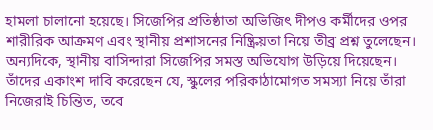হামলা চালানো হয়েছে। সিজেপির প্রতিষ্ঠাতা অভিজিৎ দীপও কর্মীদের ওপর শারীরিক আক্রমণ এবং স্থানীয় প্রশাসনের নিষ্ক্রিয়তা নিয়ে তীব্র প্রশ্ন তুলেছেন। অন্যদিকে, স্থানীয় বাসিন্দারা সিজেপির সমস্ত অভিযোগ উড়িয়ে দিয়েছেন। তাঁদের একাংশ দাবি করেছেন যে, স্কুলের পরিকাঠামোগত সমস্যা নিয়ে তাঁরা নিজেরাই চিন্তিত, তবে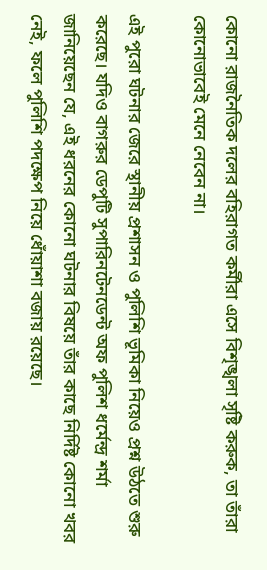কোনো রাজনৈতিক দলের বহিরাগত কর্মীরা এসে বিশৃঙ্খলা সৃষ্টি করুক, তা তাঁরা কোনোভাবেই মেনে নেবেন না।

এই পুরো ঘটনার জেরে স্থানীয় প্রশাসন ও পুলিশি ভূমিকা নিয়েও প্রশ্ন উঠতে শুরু করেছে। যদিও বাগরুর ডেপুটি সুপারিনটেনডেন্ট অফ পুলিশ ধর্মেন্দ্র শর্মা জানিয়েছেন যে, এই ধরনের কোনো ঘটনার বিষয়ে তাঁর কাছে নির্দিষ্ট কোনো খবর নেই, ফলে পুলিশি পদক্ষেপ নিয়ে ধোঁয়াশা বজায় রয়েছে।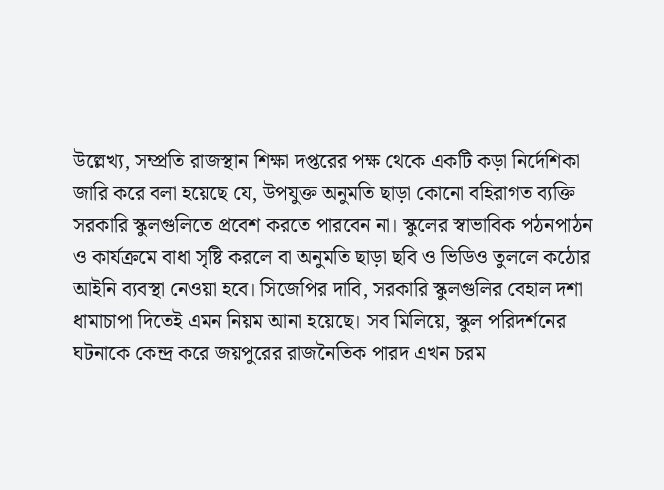উল্লেখ্য, সম্প্রতি রাজস্থান শিক্ষা দপ্তরের পক্ষ থেকে একটি কড়া নির্দেশিকা জারি করে বলা হয়েছে যে, উপযুক্ত অনুমতি ছাড়া কোনো বহিরাগত ব্যক্তি সরকারি স্কুলগুলিতে প্রবেশ করতে পারবেন না। স্কুলের স্বাভাবিক পঠনপাঠন ও কার্যক্রমে বাধা সৃষ্টি করলে বা অনুমতি ছাড়া ছবি ও ভিডিও তুললে কঠোর আইনি ব্যবস্থা নেওয়া হবে। সিজেপির দাবি, সরকারি স্কুলগুলির বেহাল দশা ধামাচাপা দিতেই এমন নিয়ম আনা হয়েছে। সব মিলিয়ে, স্কুল পরিদর্শনের ঘটনাকে কেন্দ্র করে জয়পুরের রাজনৈতিক পারদ এখন চরম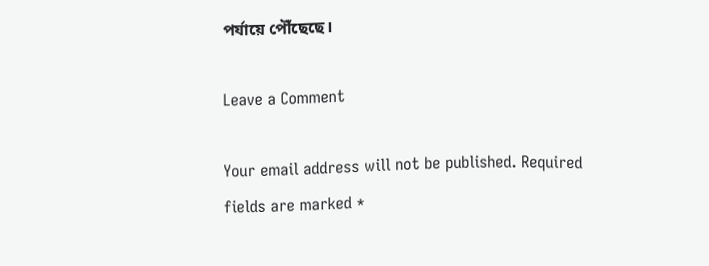পর্যায়ে পৌঁছেছে।

Leave a Comment

Your email address will not be published. Required fields are marked *